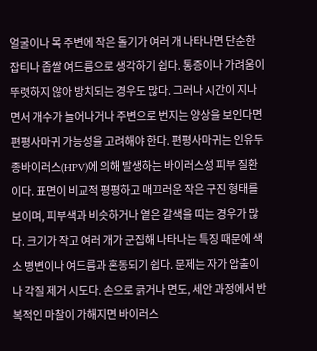얼굴이나 목 주변에 작은 돌기가 여러 개 나타나면 단순한 잡티나 좁쌀 여드름으로 생각하기 쉽다. 통증이나 가려움이 뚜렷하지 않아 방치되는 경우도 많다. 그러나 시간이 지나면서 개수가 늘어나거나 주변으로 번지는 양상을 보인다면 편평사마귀 가능성을 고려해야 한다. 편평사마귀는 인유두종바이러스(HPV)에 의해 발생하는 바이러스성 피부 질환이다. 표면이 비교적 평평하고 매끄러운 작은 구진 형태를 보이며, 피부색과 비슷하거나 옅은 갈색을 띠는 경우가 많다. 크기가 작고 여러 개가 군집해 나타나는 특징 때문에 색소 병변이나 여드름과 혼동되기 쉽다. 문제는 자가 압출이나 각질 제거 시도다. 손으로 긁거나 면도, 세안 과정에서 반복적인 마찰이 가해지면 바이러스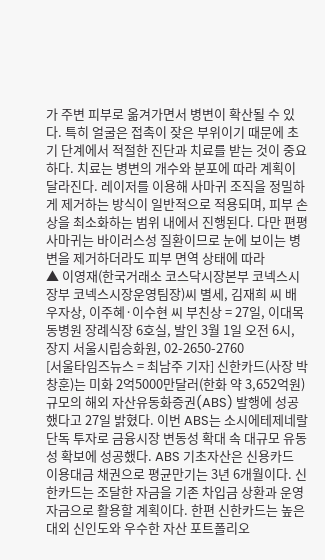가 주변 피부로 옮겨가면서 병변이 확산될 수 있다. 특히 얼굴은 접촉이 잦은 부위이기 때문에 초기 단계에서 적절한 진단과 치료를 받는 것이 중요하다. 치료는 병변의 개수와 분포에 따라 계획이 달라진다. 레이저를 이용해 사마귀 조직을 정밀하게 제거하는 방식이 일반적으로 적용되며, 피부 손상을 최소화하는 범위 내에서 진행된다. 다만 편평사마귀는 바이러스성 질환이므로 눈에 보이는 병변을 제거하더라도 피부 면역 상태에 따라
▲ 이영재(한국거래소 코스닥시장본부 코넥스시장부 코넥스시장운영팀장)씨 별세, 김재희 씨 배우자상, 이주혜·이수현 씨 부친상 = 27일, 이대목동병원 장례식장 6호실, 발인 3월 1일 오전 6시, 장지 서울시립승화원, 02-2650-2760
[서울타임즈뉴스 = 최남주 기자] 신한카드(사장 박창훈)는 미화 2억5000만달러(한화 약 3,652억원) 규모의 해외 자산유동화증권(ABS) 발행에 성공했다고 27일 밝혔다. 이번 ABS는 소시에테제네랄 단독 투자로 금융시장 변동성 확대 속 대규모 유동성 확보에 성공했다. ABS 기초자산은 신용카드 이용대금 채권으로 평균만기는 3년 6개월이다. 신한카드는 조달한 자금을 기존 차입금 상환과 운영 자금으로 활용할 계획이다. 한편 신한카드는 높은 대외 신인도와 우수한 자산 포트폴리오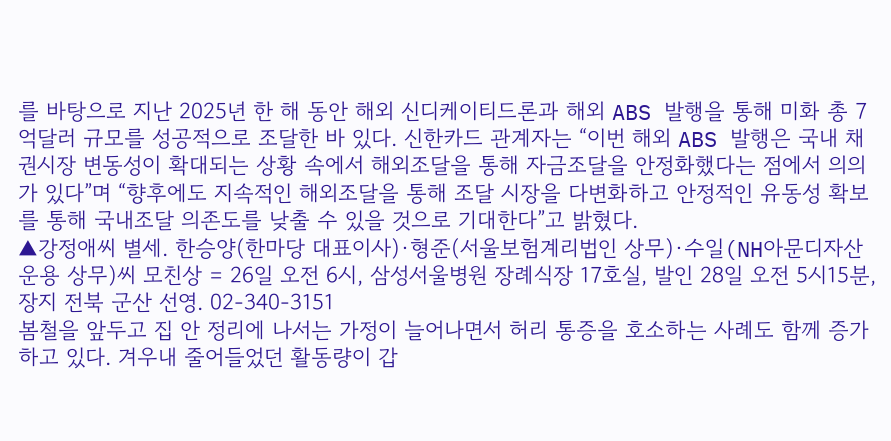를 바탕으로 지난 2025년 한 해 동안 해외 신디케이티드론과 해외 ABS 발행을 통해 미화 총 7억달러 규모를 성공적으로 조달한 바 있다. 신한카드 관계자는 “이번 해외 ABS 발행은 국내 채권시장 변동성이 확대되는 상황 속에서 해외조달을 통해 자금조달을 안정화했다는 점에서 의의가 있다”며 “향후에도 지속적인 해외조달을 통해 조달 시장을 다변화하고 안정적인 유동성 확보를 통해 국내조달 의존도를 낮출 수 있을 것으로 기대한다”고 밝혔다.
▲강정애씨 별세. 한승양(한마당 대표이사)·형준(서울보험계리법인 상무)·수일(NH아문디자산운용 상무)씨 모친상 = 26일 오전 6시, 삼성서울병원 장례식장 17호실, 발인 28일 오전 5시15분, 장지 전북 군산 선영. 02-340-3151
봄철을 앞두고 집 안 정리에 나서는 가정이 늘어나면서 허리 통증을 호소하는 사례도 함께 증가하고 있다. 겨우내 줄어들었던 활동량이 갑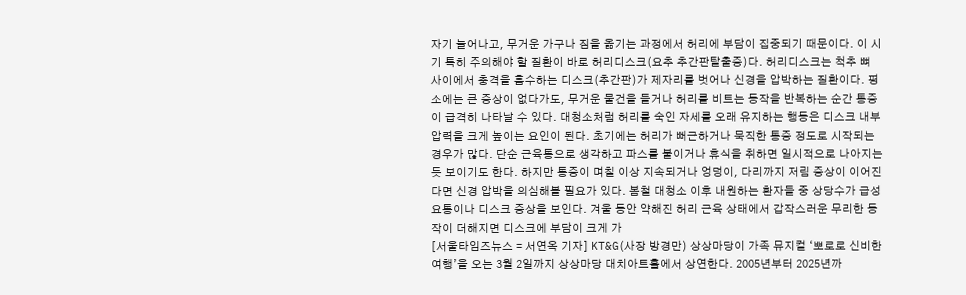자기 늘어나고, 무거운 가구나 짐을 옮기는 과정에서 허리에 부담이 집중되기 때문이다. 이 시기 특히 주의해야 할 질환이 바로 허리디스크(요추 추간판탈출증)다. 허리디스크는 척추 뼈 사이에서 충격을 흡수하는 디스크(추간판)가 제자리를 벗어나 신경을 압박하는 질환이다. 평소에는 큰 증상이 없다가도, 무거운 물건을 들거나 허리를 비트는 동작을 반복하는 순간 통증이 급격히 나타날 수 있다. 대청소처럼 허리를 숙인 자세를 오래 유지하는 행동은 디스크 내부 압력을 크게 높이는 요인이 된다. 초기에는 허리가 뻐근하거나 묵직한 통증 정도로 시작되는 경우가 많다. 단순 근육통으로 생각하고 파스를 붙이거나 휴식을 취하면 일시적으로 나아지는 듯 보이기도 한다. 하지만 통증이 며칠 이상 지속되거나 엉덩이, 다리까지 저림 증상이 이어진다면 신경 압박을 의심해볼 필요가 있다. 봄철 대청소 이후 내원하는 환자들 중 상당수가 급성 요통이나 디스크 증상을 보인다. 겨울 동안 약해진 허리 근육 상태에서 갑작스러운 무리한 동작이 더해지면 디스크에 부담이 크게 가
[서울타임즈뉴스 = 서연옥 기자] KT&G(사장 방경만) 상상마당이 가족 뮤지컬 ‘뽀로로 신비한 여행’을 오는 3월 2일까지 상상마당 대치아트홀에서 상연한다. 2005년부터 2025년까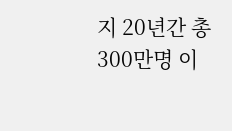지 20년간 총 300만명 이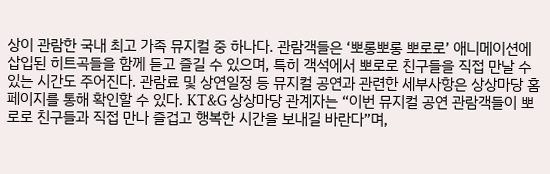상이 관람한 국내 최고 가족 뮤지컬 중 하나다. 관람객들은 ‘뽀롱뽀롱 뽀로로’ 애니메이션에 삽입된 히트곡들을 함께 듣고 즐길 수 있으며, 특히 객석에서 뽀로로 친구들을 직접 만날 수 있는 시간도 주어진다. 관람료 및 상연일정 등 뮤지컬 공연과 관련한 세부사항은 상상마당 홈페이지를 통해 확인할 수 있다. KT&G 상상마당 관계자는 “이번 뮤지컬 공연 관람객들이 뽀로로 친구들과 직접 만나 즐겁고 행복한 시간을 보내길 바란다”며,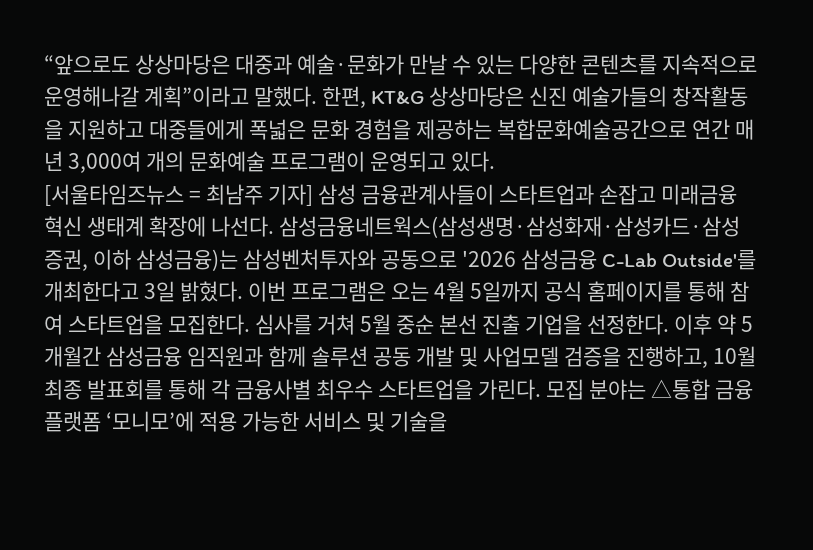“앞으로도 상상마당은 대중과 예술·문화가 만날 수 있는 다양한 콘텐츠를 지속적으로 운영해나갈 계획”이라고 말했다. 한편, KT&G 상상마당은 신진 예술가들의 창작활동을 지원하고 대중들에게 폭넓은 문화 경험을 제공하는 복합문화예술공간으로 연간 매년 3,000여 개의 문화예술 프로그램이 운영되고 있다.
[서울타임즈뉴스 = 최남주 기자] 삼성 금융관계사들이 스타트업과 손잡고 미래금융 혁신 생태계 확장에 나선다. 삼성금융네트웍스(삼성생명·삼성화재·삼성카드·삼성증권, 이하 삼성금융)는 삼성벤처투자와 공동으로 '2026 삼성금융 C-Lab Outside'를 개최한다고 3일 밝혔다. 이번 프로그램은 오는 4월 5일까지 공식 홈페이지를 통해 참여 스타트업을 모집한다. 심사를 거쳐 5월 중순 본선 진출 기업을 선정한다. 이후 약 5개월간 삼성금융 임직원과 함께 솔루션 공동 개발 및 사업모델 검증을 진행하고, 10월 최종 발표회를 통해 각 금융사별 최우수 스타트업을 가린다. 모집 분야는 △통합 금융 플랫폼 ‘모니모’에 적용 가능한 서비스 및 기술을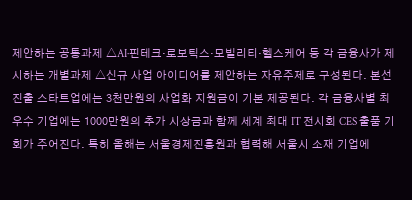제안하는 공통과제 △AI·핀테크·로보틱스·모빌리티·헬스케어 등 각 금융사가 제시하는 개별과제 △신규 사업 아이디어를 제안하는 자유주제로 구성된다. 본선 진출 스타트업에는 3천만원의 사업화 지원금이 기본 제공된다. 각 금융사별 최우수 기업에는 1000만원의 추가 시상금과 함께 세계 최대 IT 전시회 CES 출품 기회가 주어진다. 특히 올해는 서울경제진흥원과 협력해 서울시 소재 기업에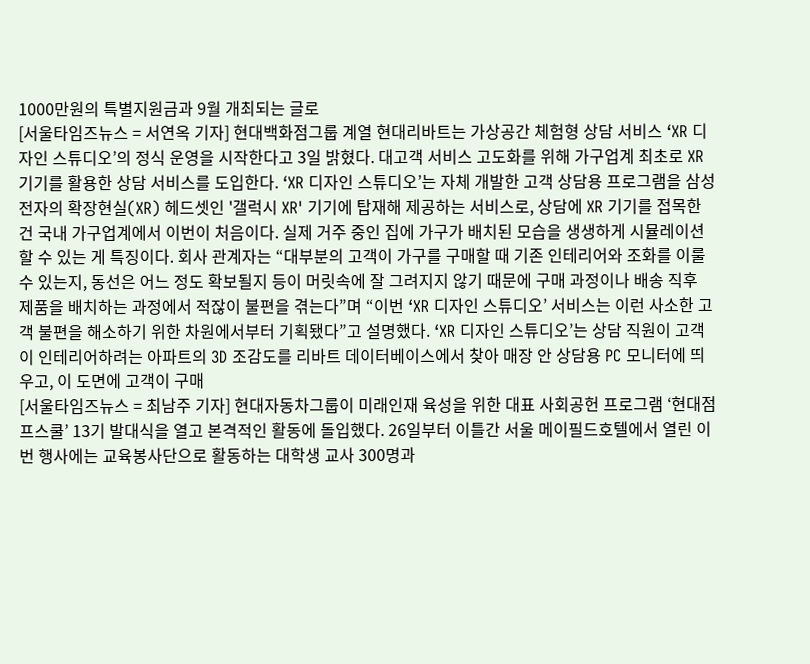1000만원의 특별지원금과 9월 개최되는 글로
[서울타임즈뉴스 = 서연옥 기자] 현대백화점그룹 계열 현대리바트는 가상공간 체험형 상담 서비스 ‘XR 디자인 스튜디오’의 정식 운영을 시작한다고 3일 밝혔다. 대고객 서비스 고도화를 위해 가구업계 최초로 XR 기기를 활용한 상담 서비스를 도입한다. ‘XR 디자인 스튜디오’는 자체 개발한 고객 상담용 프로그램을 삼성전자의 확장현실(XR) 헤드셋인 '갤럭시 XR' 기기에 탑재해 제공하는 서비스로, 상담에 XR 기기를 접목한 건 국내 가구업계에서 이번이 처음이다. 실제 거주 중인 집에 가구가 배치된 모습을 생생하게 시뮬레이션할 수 있는 게 특징이다. 회사 관계자는 “대부분의 고객이 가구를 구매할 때 기존 인테리어와 조화를 이룰 수 있는지, 동선은 어느 정도 확보될지 등이 머릿속에 잘 그려지지 않기 때문에 구매 과정이나 배송 직후 제품을 배치하는 과정에서 적잖이 불편을 겪는다”며 “이번 ‘XR 디자인 스튜디오’ 서비스는 이런 사소한 고객 불편을 해소하기 위한 차원에서부터 기획됐다”고 설명했다. ‘XR 디자인 스튜디오’는 상담 직원이 고객이 인테리어하려는 아파트의 3D 조감도를 리바트 데이터베이스에서 찾아 매장 안 상담용 PC 모니터에 띄우고, 이 도면에 고객이 구매
[서울타임즈뉴스 = 최남주 기자] 현대자동차그룹이 미래인재 육성을 위한 대표 사회공헌 프로그램 ‘현대점프스쿨’ 13기 발대식을 열고 본격적인 활동에 돌입했다. 26일부터 이틀간 서울 메이필드호텔에서 열린 이번 행사에는 교육봉사단으로 활동하는 대학생 교사 300명과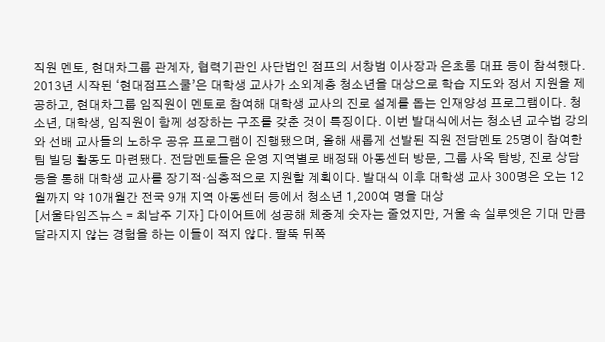직원 멘토, 현대차그룹 관계자, 협력기관인 사단법인 점프의 서창범 이사장과 은초롱 대표 등이 참석했다. 2013년 시작된 ‘현대점프스쿨’은 대학생 교사가 소외계층 청소년을 대상으로 학습 지도와 정서 지원을 제공하고, 현대차그룹 임직원이 멘토로 참여해 대학생 교사의 진로 설계를 돕는 인재양성 프로그램이다. 청소년, 대학생, 임직원이 함께 성장하는 구조를 갖춘 것이 특징이다. 이번 발대식에서는 청소년 교수법 강의와 선배 교사들의 노하우 공유 프로그램이 진행됐으며, 올해 새롭게 선발된 직원 전담멘토 25명이 참여한 팀 빌딩 활동도 마련됐다. 전담멘토들은 운영 지역별로 배정돼 아동센터 방문, 그룹 사옥 탐방, 진로 상담 등을 통해 대학생 교사를 장기적·심층적으로 지원할 계획이다. 발대식 이후 대학생 교사 300명은 오는 12월까지 약 10개월간 전국 9개 지역 아동센터 등에서 청소년 1,200여 명을 대상
[서울타임즈뉴스 = 최남주 기자] 다이어트에 성공해 체중계 숫자는 줄었지만, 거울 속 실루엣은 기대 만큼 달라지지 않는 경험을 하는 이들이 적지 않다. 팔뚝 뒤쪽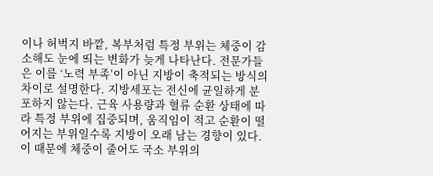이나 허벅지 바깥, 복부처럼 특정 부위는 체중이 감소해도 눈에 띄는 변화가 늦게 나타난다. 전문가들은 이를 ‘노력 부족’이 아닌 지방이 축적되는 방식의 차이로 설명한다. 지방세포는 전신에 균일하게 분포하지 않는다. 근육 사용량과 혈류 순환 상태에 따라 특정 부위에 집중되며, 움직임이 적고 순환이 떨어지는 부위일수록 지방이 오래 남는 경향이 있다. 이 때문에 체중이 줄어도 국소 부위의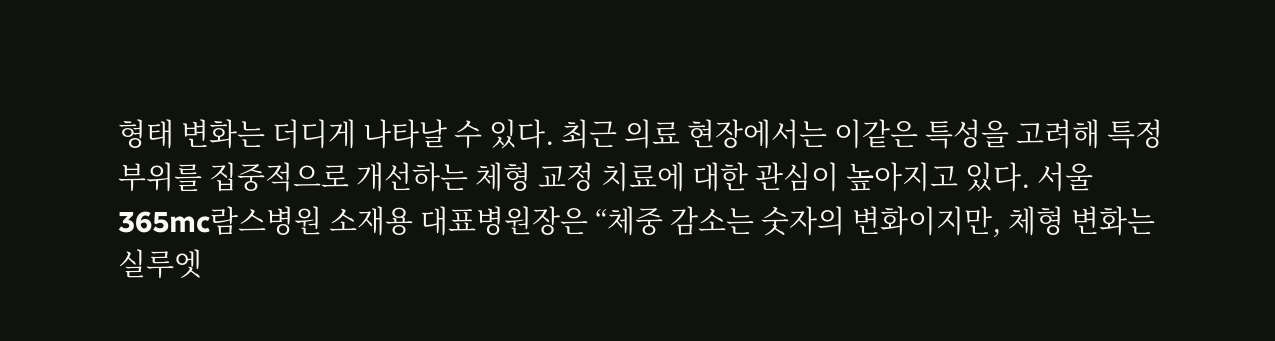형태 변화는 더디게 나타날 수 있다. 최근 의료 현장에서는 이같은 특성을 고려해 특정 부위를 집중적으로 개선하는 체형 교정 치료에 대한 관심이 높아지고 있다. 서울365mc람스병원 소재용 대표병원장은 “체중 감소는 숫자의 변화이지만, 체형 변화는 실루엣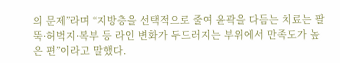의 문제”라며 “지방층을 선택적으로 줄여 윤곽을 다듬는 치료는 팔뚝·허벅지·복부 등 라인 변화가 두드러지는 부위에서 만족도가 높은 편”이라고 말했다.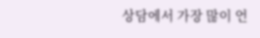상담에서 가장 많이 언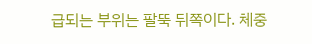급되는 부위는 팔뚝 뒤쪽이다. 체중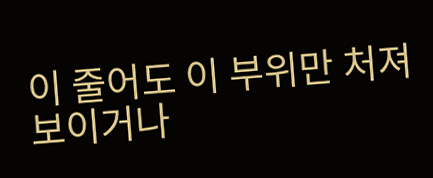이 줄어도 이 부위만 처져 보이거나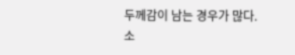두께감이 남는 경우가 많다. 소